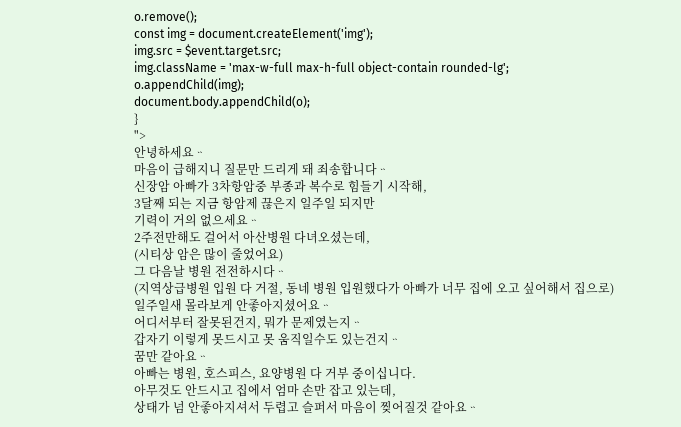o.remove();
const img = document.createElement('img');
img.src = $event.target.src;
img.className = 'max-w-full max-h-full object-contain rounded-lg';
o.appendChild(img);
document.body.appendChild(o);
}
">
안녕하세요ᆢ
마음이 급해지니 질문만 드리게 돼 죄송합니다ᆢ
신장암 아빠가 3차항암중 부종과 복수로 힘들기 시작해,
3달째 되는 지금 항암제 끊은지 일주일 되지만
기력이 거의 없으세요ᆢ
2주전만해도 걸어서 아산병원 다녀오셨는데,
(시티상 암은 많이 줄었어요)
그 다음날 병원 전전하시다ᆢ
(지역상급병원 입원 다 거절, 동네 병원 입원했다가 아빠가 너무 집에 오고 싶어해서 집으로)
일주일새 몰라보게 안좋아지셨어요ᆢ
어디서부터 잘못된건지, 뭐가 문제였는지ᆢ
갑자기 이렇게 못드시고 못 움직일수도 있는건지ᆢ
꿈만 같아요ᆢ
아빠는 병원, 호스피스, 요양병원 다 거부 중이십니다.
아무것도 안드시고 집에서 엄마 손만 잡고 있는데,
상태가 넘 안좋아지셔서 두렵고 슬퍼서 마음이 찢어질것 같아요ᆢ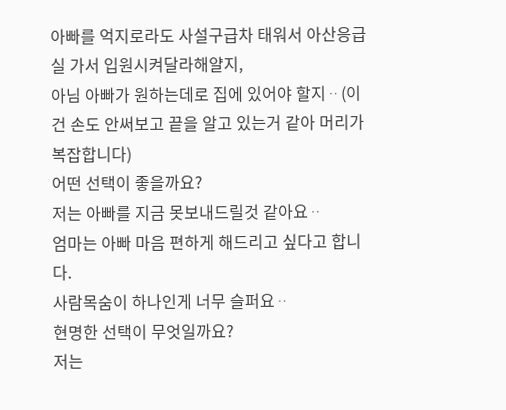아빠를 억지로라도 사설구급차 태워서 아산응급실 가서 입원시켜달라해얄지,
아님 아빠가 원하는데로 집에 있어야 할지ᆢ(이건 손도 안써보고 끝을 알고 있는거 같아 머리가 복잡합니다)
어떤 선택이 좋을까요?
저는 아빠를 지금 못보내드릴것 같아요ᆢ
엄마는 아빠 마음 편하게 해드리고 싶다고 합니다.
사람목숨이 하나인게 너무 슬퍼요ᆢ
현명한 선택이 무엇일까요?
저는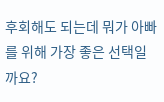후회해도 되는데 뭐가 아빠를 위해 가장 좋은 선택일까요?